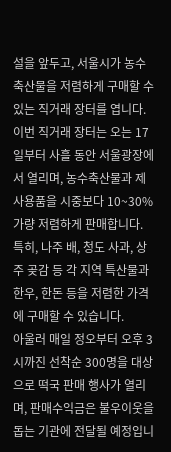설을 앞두고, 서울시가 농수축산물을 저렴하게 구매할 수 있는 직거래 장터를 엽니다.
이번 직거래 장터는 오는 17일부터 사흘 동안 서울광장에서 열리며, 농수축산물과 제사용품을 시중보다 10~30%가량 저렴하게 판매합니다.
특히, 나주 배, 청도 사과, 상주 곶감 등 각 지역 특산물과 한우, 한돈 등을 저렴한 가격에 구매할 수 있습니다.
아울러 매일 정오부터 오후 3시까진 선착순 300명을 대상으로 떡국 판매 행사가 열리며, 판매수익금은 불우이웃을 돕는 기관에 전달될 예정입니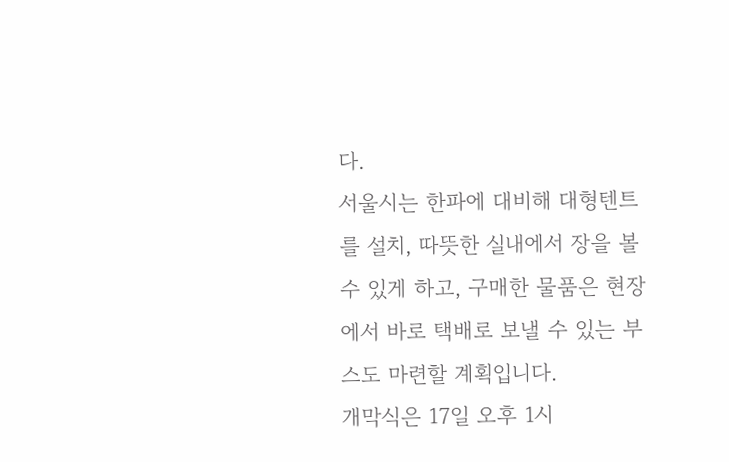다.
서울시는 한파에 대비해 대형텐트를 설치, 따뜻한 실내에서 장을 볼 수 있게 하고, 구매한 물품은 현장에서 바로 택배로 보낼 수 있는 부스도 마련할 계획입니다.
개막식은 17일 오후 1시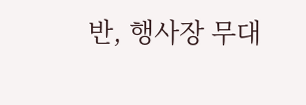반, 행사장 무대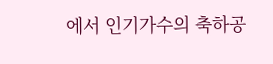에서 인기가수의 축하공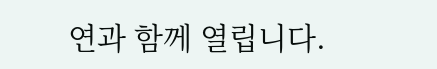연과 함께 열립니다.